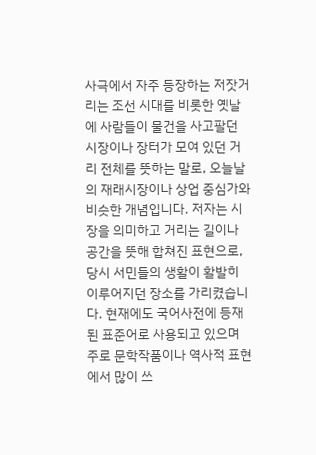사극에서 자주 등장하는 저잣거리는 조선 시대를 비롯한 옛날에 사람들이 물건을 사고팔던 시장이나 장터가 모여 있던 거리 전체를 뜻하는 말로, 오늘날의 재래시장이나 상업 중심가와 비슷한 개념입니다. 저자는 시장을 의미하고 거리는 길이나 공간을 뜻해 합쳐진 표현으로, 당시 서민들의 생활이 활발히 이루어지던 장소를 가리켰습니다. 현재에도 국어사전에 등재된 표준어로 사용되고 있으며 주로 문학작품이나 역사적 표현에서 많이 쓰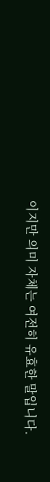이지만 의미 자체는 여전히 유효한 말입니다.